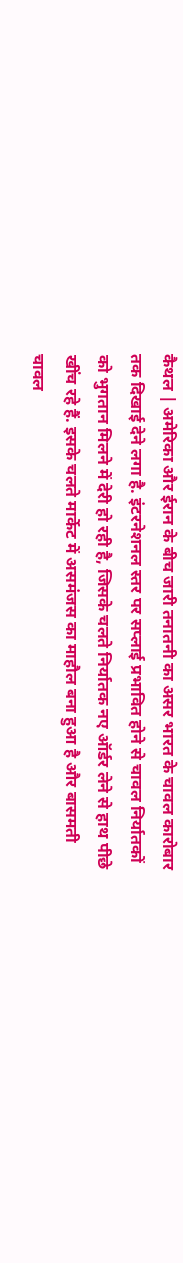कैथल | अमेरिका और ईरान के बीच जारी तनातनी का असर भारत के चावल कारोबार तक दिखाई देने लगा है. इंटरनेशनल स्तर पर सप्लाई प्रभावित होने से चावल निर्यातकों को भुगतान मिलने में देरी हो रही है, जिसके चलते निर्यातक नए ऑर्डर लेने से हाथ पीछे खींच रहे हैं. इसके चलते मार्केट में असमंजस का माहौल बना हुआ है और बासमती चावल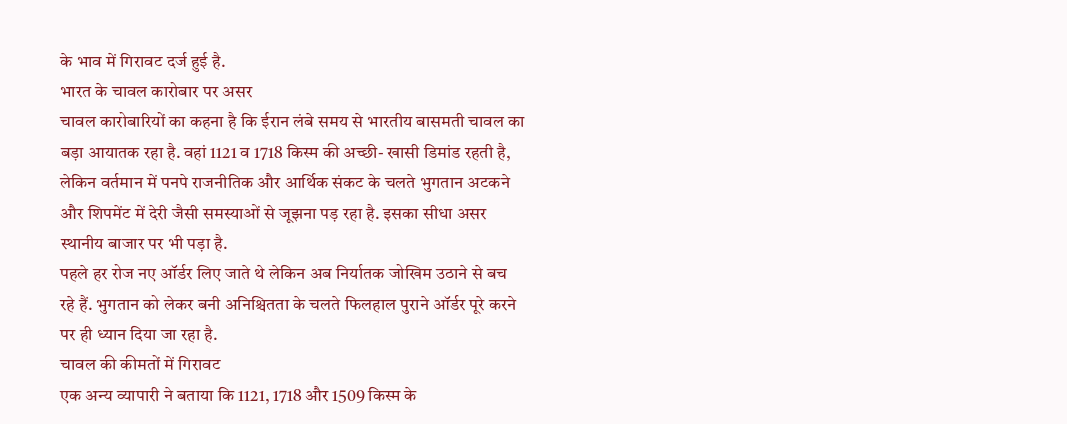के भाव में गिरावट दर्ज हुई है.
भारत के चावल कारोबार पर असर
चावल कारोबारियों का कहना है कि ईरान लंबे समय से भारतीय बासमती चावल का बड़ा आयातक रहा है. वहां 1121 व 1718 किस्म की अच्छी- खासी डिमांड रहती है, लेकिन वर्तमान में पनपे राजनीतिक और आर्थिक संकट के चलते भुगतान अटकने और शिपमेंट में देरी जैसी समस्याओं से जूझना पड़ रहा है. इसका सीधा असर स्थानीय बाजार पर भी पड़ा है.
पहले हर रोज नए ऑर्डर लिए जाते थे लेकिन अब निर्यातक जोखिम उठाने से बच रहे हैं. भुगतान को लेकर बनी अनिश्चितता के चलते फिलहाल पुराने ऑर्डर पूरे करने पर ही ध्यान दिया जा रहा है.
चावल की कीमतों में गिरावट
एक अन्य व्यापारी ने बताया कि 1121, 1718 और 1509 किस्म के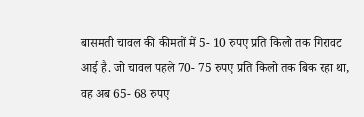बासमती चावल की कीमतों में 5- 10 रुपए प्रति किलो तक गिरावट आई है. जो चावल पहले 70- 75 रुपए प्रति किलो तक बिक रहा था, वह अब 65- 68 रुपए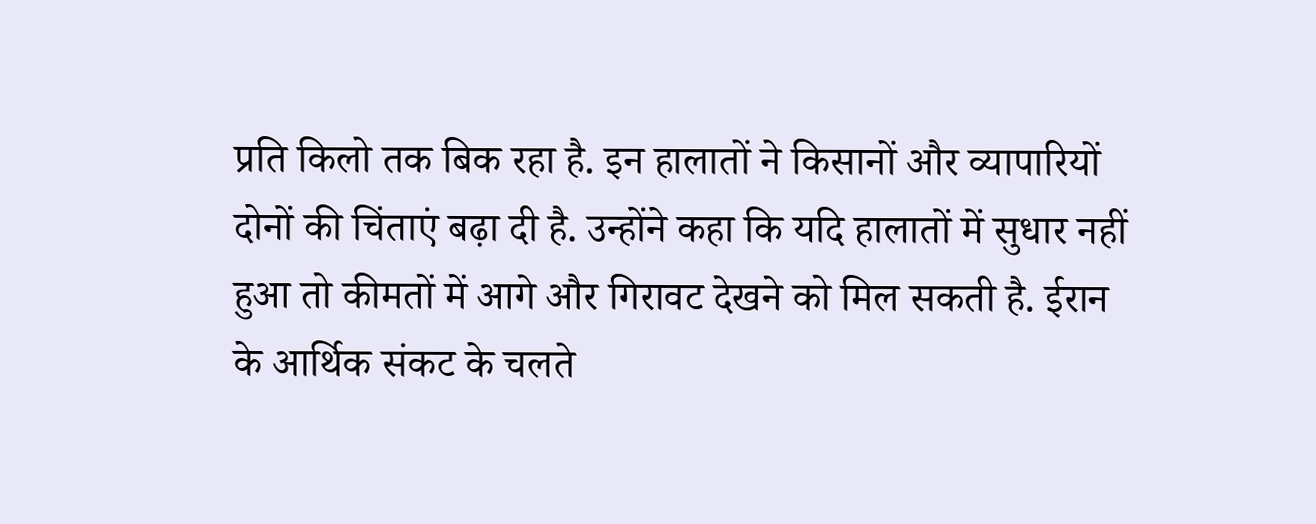प्रति किलो तक बिक रहा है. इन हालातों ने किसानों और व्यापारियों दोनों की चिंताएं बढ़ा दी है. उन्होंने कहा कि यदि हालातों में सुधार नहीं हुआ तो कीमतों में आगे और गिरावट देखने को मिल सकती है. ईरान के आर्थिक संकट के चलते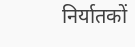निर्यातकों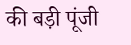की बड़ी पूंजी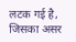लटक गई है, जिसका असर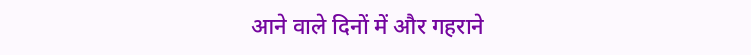आने वाले दिनों में और गहराने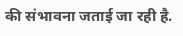की संभावना जताई जा रही है.